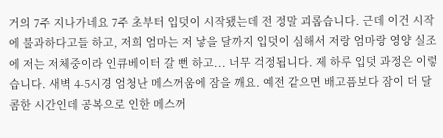거의 7주 지나가네요 7주 초부터 입덧이 시작됐는데 전 정말 괴롭습니다. 근데 이건 시작에 불과하다고들 하고, 저희 엄마는 저 낳을 달까지 입덧이 심해서 저랑 엄마랑 영양 실조에 저는 저체중이라 인큐베이터 갈 뻔 하고... 너무 걱정됩니다. 제 하루 입덧 과정은 이렇습니다. 새벽 4-5시경 엄청난 메스꺼움에 잠을 깨요. 예전 같으면 배고픔보다 잠이 더 달콤한 시간인데 공복으로 인한 메스꺼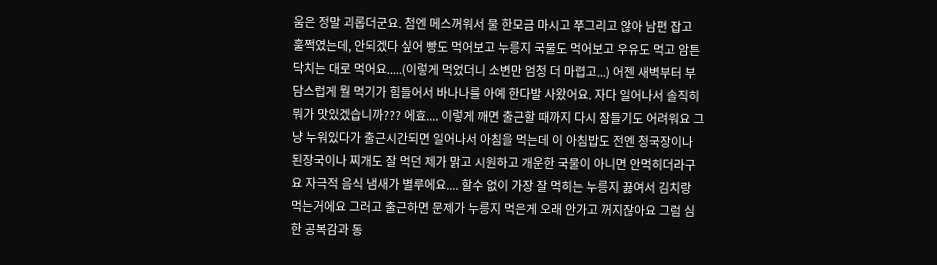움은 정말 괴롭더군요. 첨엔 메스꺼워서 물 한모금 마시고 쭈그리고 않아 남편 잡고 훌쩍였는데, 안되겠다 싶어 빵도 먹어보고 누릉지 국물도 먹어보고 우유도 먹고 암튼 닥치는 대로 먹어요.....(이렇게 먹었더니 소변만 엄청 더 마렵고...) 어젠 새벽부터 부담스럽게 뭘 먹기가 힘들어서 바나나를 아예 한다발 사왔어요. 자다 일어나서 솔직히 뭐가 맛있겠습니까??? 에효.... 이렇게 깨면 출근할 때까지 다시 잠들기도 어려워요 그냥 누워있다가 출근시간되면 일어나서 아침을 먹는데 이 아침밥도 전엔 청국장이나 된장국이나 찌개도 잘 먹던 제가 맑고 시원하고 개운한 국물이 아니면 안먹히더라구요 자극적 음식 냄새가 별루에요.... 할수 없이 가장 잘 먹히는 누릉지 끓여서 김치랑 먹는거에요 그러고 출근하면 문제가 누릉지 먹은게 오래 안가고 꺼지잖아요 그럼 심한 공복감과 동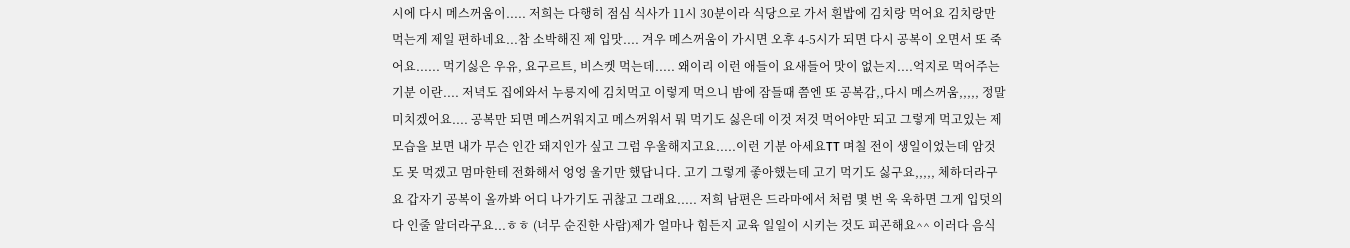시에 다시 메스꺼움이..... 저희는 다행히 점심 식사가 11시 30분이라 식당으로 가서 흰밥에 김치랑 먹어요 김치랑만 먹는게 제일 편하네요...참 소박해진 제 입맛.... 겨우 메스꺼움이 가시면 오후 4-5시가 되면 다시 공복이 오면서 또 죽어요...... 먹기싫은 우유, 요구르트, 비스켓 먹는데..... 왜이리 이런 애들이 요새들어 맛이 없는지....억지로 먹어주는 기분 이란.... 저녁도 집에와서 누릉지에 김치먹고 이렇게 먹으니 밤에 잠들때 쯤엔 또 공복감,,다시 메스꺼움,,,,, 정말 미치겠어요.... 공복만 되면 메스꺼워지고 메스꺼워서 뭐 먹기도 싫은데 이것 저것 먹어야만 되고 그렇게 먹고있는 제 모습을 보면 내가 무슨 인간 돼지인가 싶고 그럼 우울해지고요.....이런 기분 아세요TT 며칠 전이 생일이었는데 암것도 못 먹겠고 멈마한테 전화해서 엉엉 울기만 했답니다. 고기 그렇게 좋아했는데 고기 먹기도 싫구요,,,,, 체하더라구요 갑자기 공복이 올까봐 어디 나가기도 귀찮고 그래요..... 저희 남편은 드라마에서 처럼 몇 번 욱 욱하면 그게 입덧의 다 인줄 알더라구요...ㅎㅎ (너무 순진한 사람)제가 얼마나 힘든지 교육 일일이 시키는 것도 피곤해요^^ 이러다 음식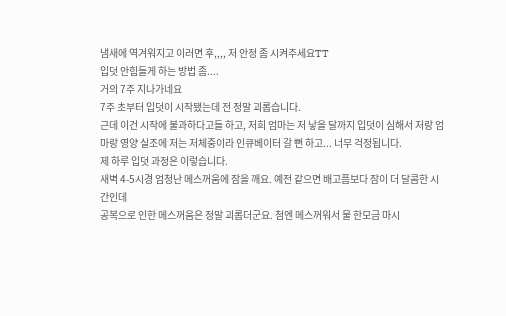냄새에 역겨워지고 이러면 후,,,, 저 안정 좀 시켜주세요TT
입덧 안힘들게 하는 방법 좀....
거의 7주 지나가네요
7주 초부터 입덧이 시작됐는데 전 정말 괴롭습니다.
근데 이건 시작에 불과하다고들 하고, 저희 엄마는 저 낳을 달까지 입덧이 심해서 저랑 엄마랑 영양 실조에 저는 저체중이라 인큐베이터 갈 뻔 하고... 너무 걱정됩니다.
제 하루 입덧 과정은 이렇습니다.
새벽 4-5시경 엄청난 메스꺼움에 잠을 깨요. 예전 같으면 배고픔보다 잠이 더 달콤한 시간인데
공복으로 인한 메스꺼움은 정말 괴롭더군요. 첨엔 메스꺼워서 물 한모금 마시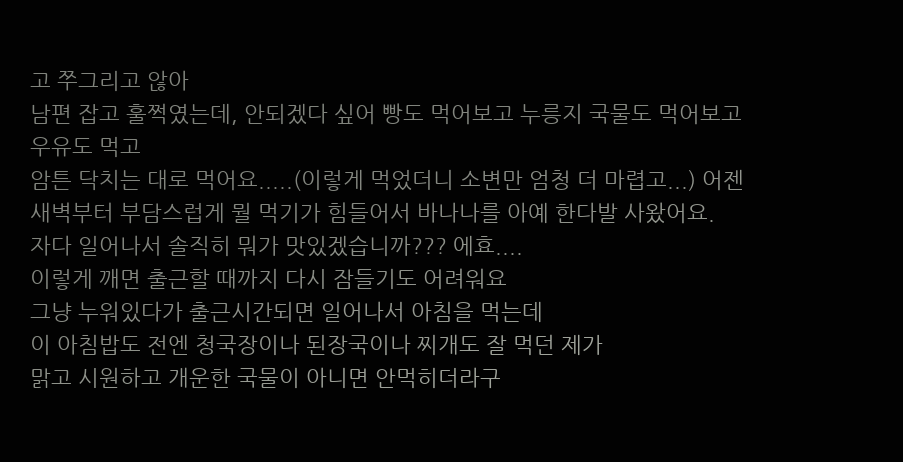고 쭈그리고 않아
남편 잡고 훌쩍였는데, 안되겠다 싶어 빵도 먹어보고 누릉지 국물도 먹어보고 우유도 먹고
암튼 닥치는 대로 먹어요.....(이렇게 먹었더니 소변만 엄청 더 마렵고...) 어젠 새벽부터 부담스럽게 뭘 먹기가 힘들어서 바나나를 아예 한다발 사왔어요.
자다 일어나서 솔직히 뭐가 맛있겠습니까??? 에효....
이렇게 깨면 출근할 때까지 다시 잠들기도 어려워요
그냥 누워있다가 출근시간되면 일어나서 아침을 먹는데
이 아침밥도 전엔 청국장이나 된장국이나 찌개도 잘 먹던 제가
맑고 시원하고 개운한 국물이 아니면 안먹히더라구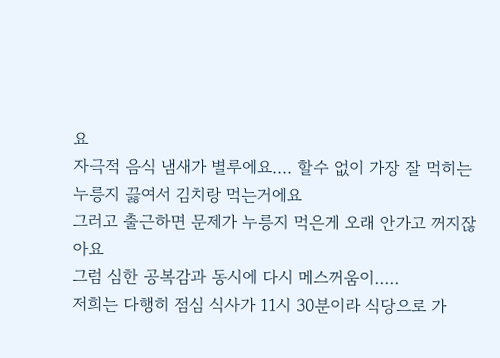요
자극적 음식 냄새가 별루에요.... 할수 없이 가장 잘 먹히는 누릉지 끓여서 김치랑 먹는거에요
그러고 출근하면 문제가 누릉지 먹은게 오래 안가고 꺼지잖아요
그럼 심한 공복감과 동시에 다시 메스꺼움이.....
저희는 다행히 점심 식사가 11시 30분이라 식당으로 가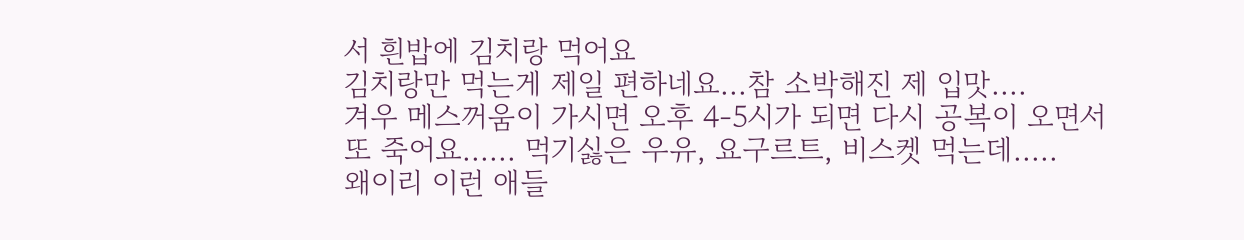서 흰밥에 김치랑 먹어요
김치랑만 먹는게 제일 편하네요...참 소박해진 제 입맛....
겨우 메스꺼움이 가시면 오후 4-5시가 되면 다시 공복이 오면서
또 죽어요...... 먹기싫은 우유, 요구르트, 비스켓 먹는데.....
왜이리 이런 애들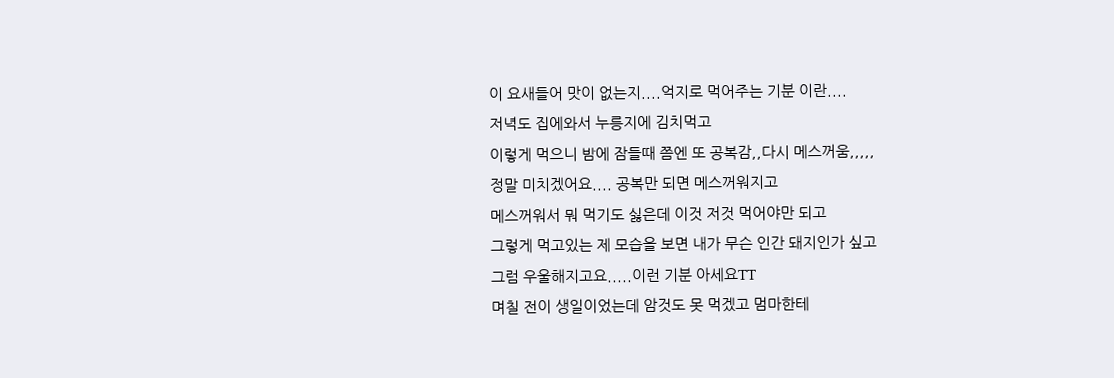이 요새들어 맛이 없는지....억지로 먹어주는 기분 이란....
저녁도 집에와서 누릉지에 김치먹고
이렇게 먹으니 밤에 잠들때 쯤엔 또 공복감,,다시 메스꺼움,,,,,
정말 미치겠어요.... 공복만 되면 메스꺼워지고
메스꺼워서 뭐 먹기도 싫은데 이것 저것 먹어야만 되고
그렇게 먹고있는 제 모습을 보면 내가 무슨 인간 돼지인가 싶고
그럼 우울해지고요.....이런 기분 아세요TT
며칠 전이 생일이었는데 암것도 못 먹겠고 멈마한테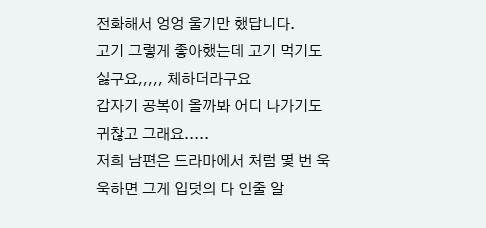전화해서 엉엉 울기만 했답니다.
고기 그렇게 좋아했는데 고기 먹기도 싫구요,,,,, 체하더라구요
갑자기 공복이 올까봐 어디 나가기도 귀찮고 그래요.....
저희 남편은 드라마에서 처럼 몇 번 욱 욱하면 그게 입덧의 다 인줄 알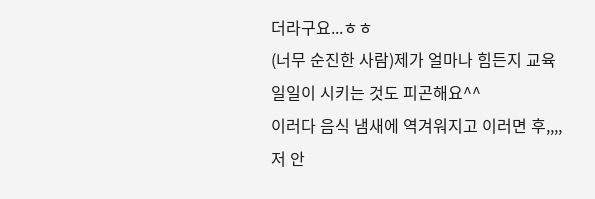더라구요...ㅎㅎ
(너무 순진한 사람)제가 얼마나 힘든지 교육 일일이 시키는 것도 피곤해요^^
이러다 음식 냄새에 역겨워지고 이러면 후,,,, 저 안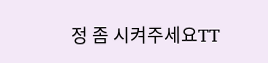정 좀 시켜주세요TT